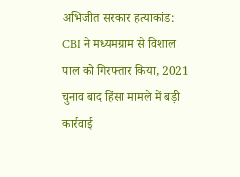अभिजीत सरकार हत्याकांड: CBI ने मध्यमग्राम से विशाल पाल को गिरफ्तार किया, 2021 चुनाव बाद हिंसा मामले में बड़ी कार्रवाई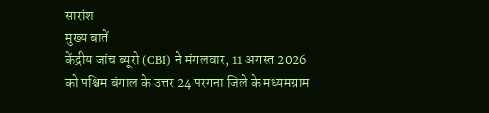सारांश
मुख्य बातें
केंद्रीय जांच ब्यूरो (CBI) ने मंगलवार, 11 अगस्त 2026 को पश्चिम बंगाल के उत्तर 24 परगना जिले के मध्यमग्राम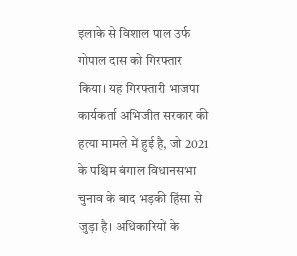इलाके से विशाल पाल उर्फ गोपाल दास को गिरफ्तार किया। यह गिरफ्तारी भाजपा कार्यकर्ता अभिजीत सरकार की हत्या मामले में हुई है, जो 2021 के पश्चिम बंगाल विधानसभा चुनाव के बाद भड़की हिंसा से जुड़ा है। अधिकारियों के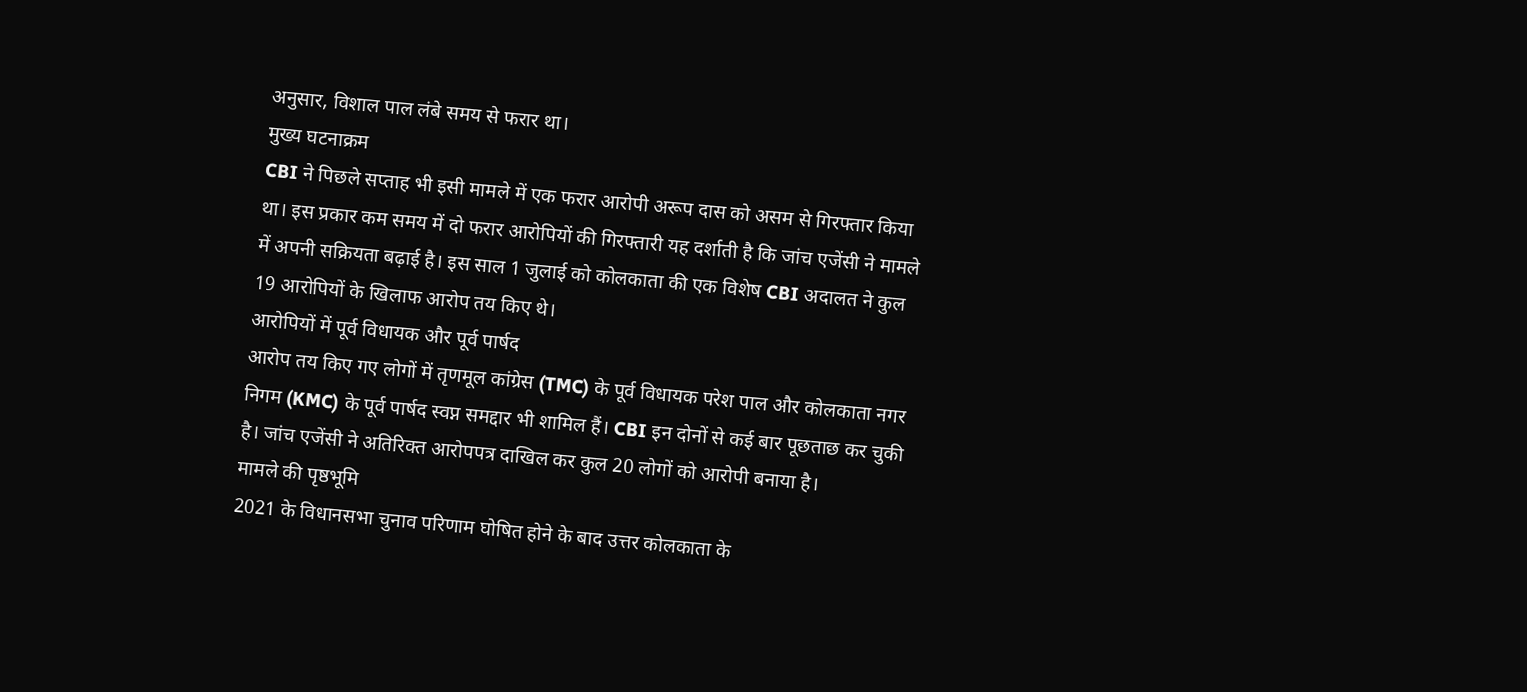अनुसार, विशाल पाल लंबे समय से फरार था।
मुख्य घटनाक्रम
CBI ने पिछले सप्ताह भी इसी मामले में एक फरार आरोपी अरूप दास को असम से गिरफ्तार किया था। इस प्रकार कम समय में दो फरार आरोपियों की गिरफ्तारी यह दर्शाती है कि जांच एजेंसी ने मामले में अपनी सक्रियता बढ़ाई है। इस साल 1 जुलाई को कोलकाता की एक विशेष CBI अदालत ने कुल 19 आरोपियों के खिलाफ आरोप तय किए थे।
आरोपियों में पूर्व विधायक और पूर्व पार्षद
आरोप तय किए गए लोगों में तृणमूल कांग्रेस (TMC) के पूर्व विधायक परेश पाल और कोलकाता नगर निगम (KMC) के पूर्व पार्षद स्वप्न समद्दार भी शामिल हैं। CBI इन दोनों से कई बार पूछताछ कर चुकी है। जांच एजेंसी ने अतिरिक्त आरोपपत्र दाखिल कर कुल 20 लोगों को आरोपी बनाया है।
मामले की पृष्ठभूमि
2021 के विधानसभा चुनाव परिणाम घोषित होने के बाद उत्तर कोलकाता के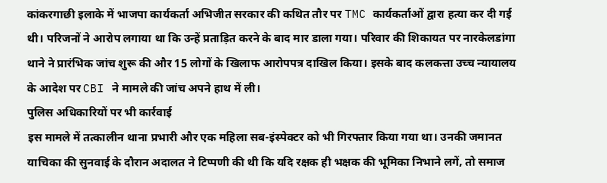कांकरगाछी इलाके में भाजपा कार्यकर्ता अभिजीत सरकार की कथित तौर पर TMC कार्यकर्ताओं द्वारा हत्या कर दी गई थी। परिजनों ने आरोप लगाया था कि उन्हें प्रताड़ित करने के बाद मार डाला गया। परिवार की शिकायत पर नारकेलडांगा थाने ने प्रारंभिक जांच शुरू की और 15 लोगों के खिलाफ आरोपपत्र दाखिल किया। इसके बाद कलकत्ता उच्च न्यायालय के आदेश पर CBI ने मामले की जांच अपने हाथ में ली।
पुलिस अधिकारियों पर भी कार्रवाई
इस मामले में तत्कालीन थाना प्रभारी और एक महिला सब-इंस्पेक्टर को भी गिरफ्तार किया गया था। उनकी जमानत याचिका की सुनवाई के दौरान अदालत ने टिप्पणी की थी कि यदि रक्षक ही भक्षक की भूमिका निभाने लगें, तो समाज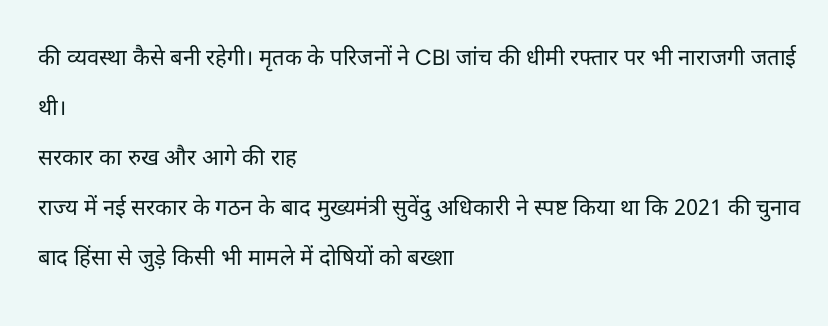की व्यवस्था कैसे बनी रहेगी। मृतक के परिजनों ने CBI जांच की धीमी रफ्तार पर भी नाराजगी जताई थी।
सरकार का रुख और आगे की राह
राज्य में नई सरकार के गठन के बाद मुख्यमंत्री सुवेंदु अधिकारी ने स्पष्ट किया था कि 2021 की चुनाव बाद हिंसा से जुड़े किसी भी मामले में दोषियों को बख्शा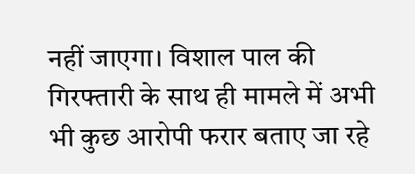नहीं जाएगा। विशाल पाल की गिरफ्तारी के साथ ही मामले में अभी भी कुछ आरोपी फरार बताए जा रहे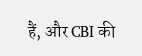हैं, और CBI की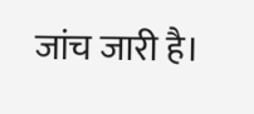जांच जारी है।